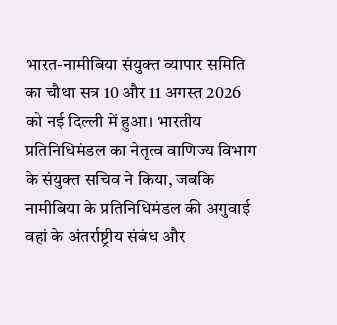भारत-नामीबिया संयुक्त व्यापार समिति का चौथा सत्र 10 और 11 अगस्त 2026 को नई दिल्ली में हुआ। भारतीय प्रतिनिधिमंडल का नेतृत्व वाणिज्य विभाग के संयुक्त सचिव ने किया, जबकि नामीबिया के प्रतिनिधिमंडल की अगुवाई वहां के अंतर्राष्ट्रीय संबंध और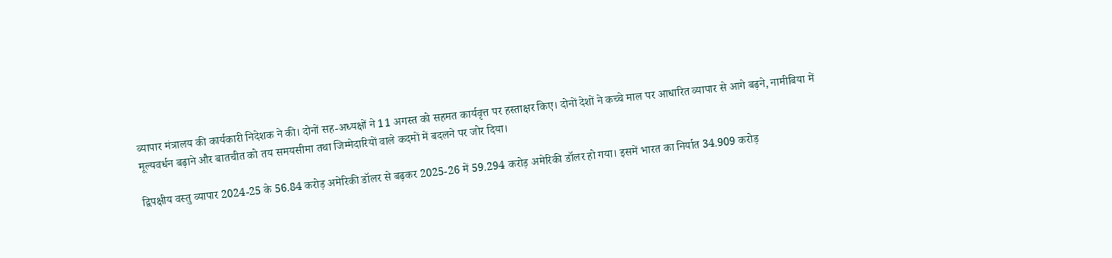व्यापार मंत्रालय की कार्यकारी निदेशक ने की। दोनों सह-अध्यक्षों ने 11 अगस्त को सहमत कार्यवृत्त पर हस्ताक्षर किए। दोनों देशों ने कच्चे माल पर आधारित व्यापार से आगे बढ़ने, नामीबिया में मूल्यवर्धन बढ़ाने और बातचीत को तय समयसीमा तथा जिम्मेदारियों वाले कदमों में बदलने पर जोर दिया।

द्विपक्षीय वस्तु व्यापार 2024-25 के 56.84 करोड़ अमेरिकी डॉलर से बढ़कर 2025-26 में 59.294 करोड़ अमेरिकी डॉलर हो गया। इसमें भारत का निर्यात 34.909 करोड़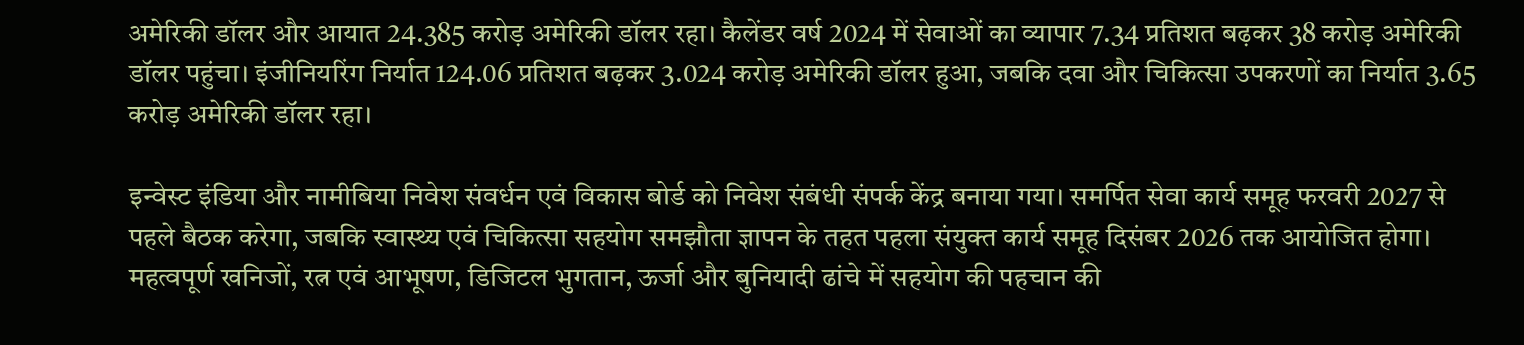अमेरिकी डॉलर और आयात 24.385 करोड़ अमेरिकी डॉलर रहा। कैलेंडर वर्ष 2024 में सेवाओं का व्यापार 7.34 प्रतिशत बढ़कर 38 करोड़ अमेरिकी डॉलर पहुंचा। इंजीनियरिंग निर्यात 124.06 प्रतिशत बढ़कर 3.024 करोड़ अमेरिकी डॉलर हुआ, जबकि दवा और चिकित्सा उपकरणों का निर्यात 3.65 करोड़ अमेरिकी डॉलर रहा।

इन्वेस्ट इंडिया और नामीबिया निवेश संवर्धन एवं विकास बोर्ड को निवेश संबंधी संपर्क केंद्र बनाया गया। समर्पित सेवा कार्य समूह फरवरी 2027 से पहले बैठक करेगा, जबकि स्वास्थ्य एवं चिकित्सा सहयोग समझौता ज्ञापन के तहत पहला संयुक्त कार्य समूह दिसंबर 2026 तक आयोजित होगा। महत्वपूर्ण खनिजों, रत्न एवं आभूषण, डिजिटल भुगतान, ऊर्जा और बुनियादी ढांचे में सहयोग की पहचान की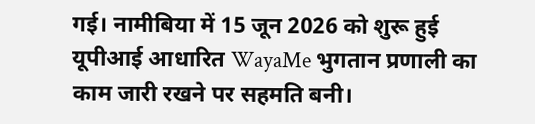गई। नामीबिया में 15 जून 2026 को शुरू हुई यूपीआई आधारित WayaMe भुगतान प्रणाली का काम जारी रखने पर सहमति बनी।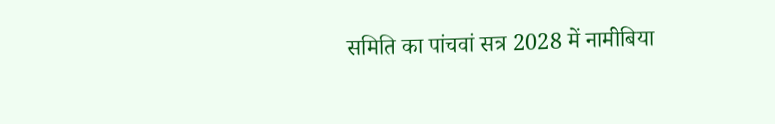समिति का पांचवां सत्र 2028 में नामीबिया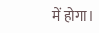में होगा।